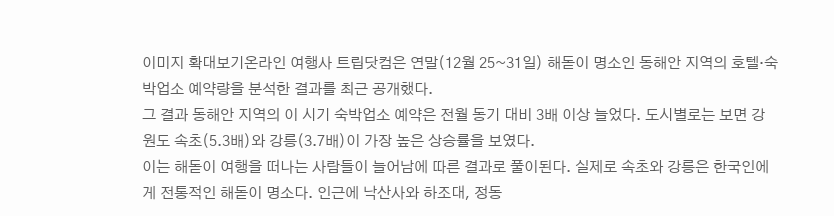이미지 확대보기온라인 여행사 트립닷컴은 연말(12월 25~31일) 해돋이 명소인 동해안 지역의 호텔·숙박업소 예약량을 분석한 결과를 최근 공개했다.
그 결과 동해안 지역의 이 시기 숙박업소 예약은 전월 동기 대비 3배 이상 늘었다. 도시별로는 보면 강원도 속초(5.3배)와 강릉(3.7배)이 가장 높은 상승률을 보였다.
이는 해돋이 여행을 떠나는 사람들이 늘어남에 따른 결과로 풀이된다. 실제로 속초와 강릉은 한국인에게 전통적인 해돋이 명소다. 인근에 낙산사와 하조대, 정동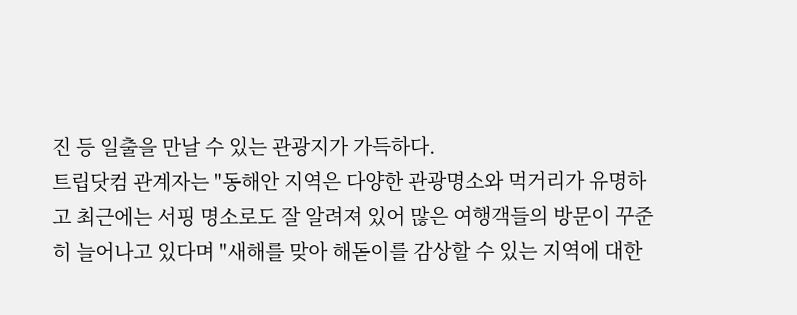진 등 일출을 만날 수 있는 관광지가 가득하다.
트립닷컴 관계자는 "동해안 지역은 다양한 관광명소와 먹거리가 유명하고 최근에는 서핑 명소로도 잘 알려져 있어 많은 여행객들의 방문이 꾸준히 늘어나고 있다며 "새해를 맞아 해돋이를 감상할 수 있는 지역에 대한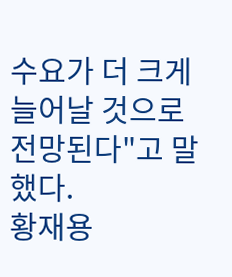수요가 더 크게 늘어날 것으로 전망된다"고 말했다.
황재용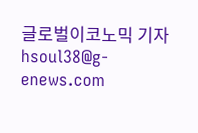글로벌이코노믹 기자 hsoul38@g-enews.com